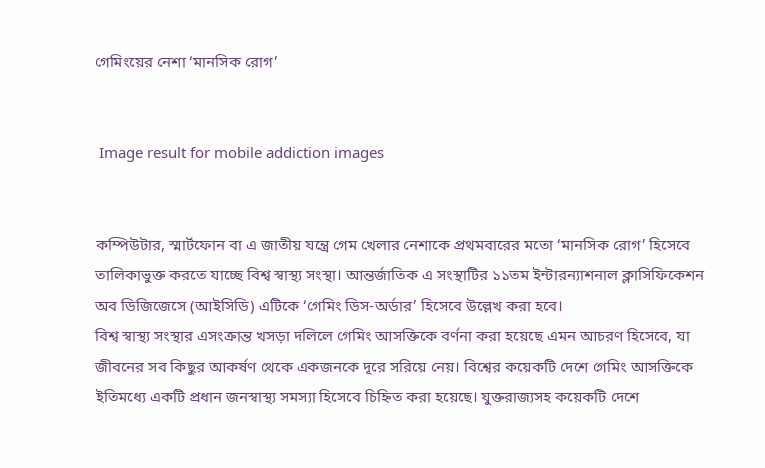গেমিংয়ের নেশা ‘মানসিক রোগ’


 Image result for mobile addiction images


কম্পিউটার, স্মার্টফোন বা এ জাতীয় যন্ত্রে গেম খেলার নেশাকে প্রথমবারের মতো ‘মানসিক রোগ’ হিসেবে তালিকাভুক্ত করতে যাচ্ছে বিশ্ব স্বাস্থ্য সংস্থা। আন্তর্জাতিক এ সংস্থাটির ১১তম ইন্টারন্যাশনাল ক্লাসিফিকেশন অব ডিজিজেসে (আইসিডি) এটিকে ‘গেমিং ডিস-অর্ডার’ হিসেবে উল্লেখ করা হবে।
বিশ্ব স্বাস্থ্য সংস্থার এসংক্রান্ত খসড়া দলিলে গেমিং আসক্তিকে বর্ণনা করা হয়েছে এমন আচরণ হিসেবে, যা জীবনের সব কিছুর আকর্ষণ থেকে একজনকে দূরে সরিয়ে নেয়। বিশ্বের কয়েকটি দেশে গেমিং আসক্তিকে ইতিমধ্যে একটি প্রধান জনস্বাস্থ্য সমস্যা হিসেবে চিহ্নিত করা হয়েছে। যুক্তরাজ্যসহ কয়েকটি দেশে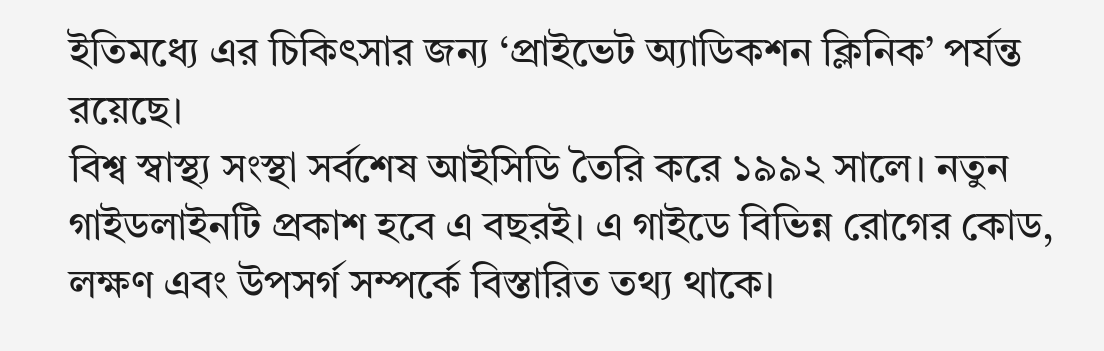ইতিমধ্যে এর চিকিৎসার জন্য ‘প্রাইভেট অ্যাডিকশন ক্লিনিক’ পর্যন্ত রয়েছে।
বিশ্ব স্বাস্থ্য সংস্থা সর্বশেষ আইসিডি তৈরি করে ১৯৯২ সালে। নতুন গাইডলাইনটি প্রকাশ হবে এ বছরই। এ গাইডে বিভিন্ন রোগের কোড, লক্ষণ এবং উপসর্গ সম্পর্কে বিস্তারিত তথ্য থাকে।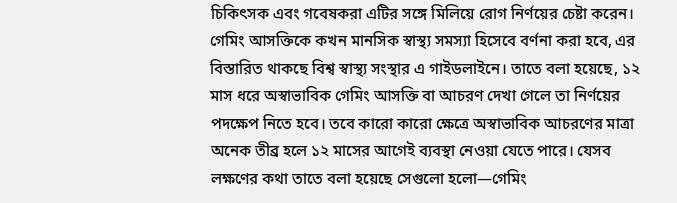চিকিৎসক এবং গবেষকরা এটির সঙ্গে মিলিয়ে রোগ নির্ণয়ের চেষ্টা করেন।
গেমিং আসক্তিকে কখন মানসিক স্বাস্থ্য সমস্যা হিসেবে বর্ণনা করা হবে, এর বিস্তারিত থাকছে বিশ্ব স্বাস্থ্য সংস্থার এ গাইডলাইনে। তাতে বলা হয়েছে, ১২ মাস ধরে অস্বাভাবিক গেমিং আসক্তি বা আচরণ দেখা গেলে তা নির্ণয়ের পদক্ষেপ নিতে হবে। তবে কারো কারো ক্ষেত্রে অস্বাভাবিক আচরণের মাত্রা অনেক তীব্র হলে ১২ মাসের আগেই ব্যবস্থা নেওয়া যেতে পারে। যেসব লক্ষণের কথা তাতে বলা হয়েছে সেগুলো হলো—গেমিং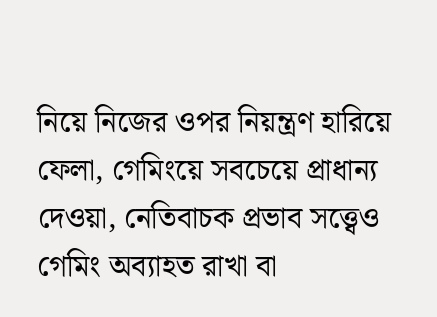নিয়ে নিজের ওপর নিয়ন্ত্রণ হারিয়ে ফেলা, গেমিংয়ে সবচেয়ে প্রাধান্য দেওয়া, নেতিবাচক প্রভাব সত্ত্বেও গেমিং অব্যাহত রাখা বা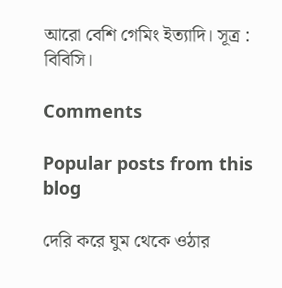আরো বেশি গেমিং ইত্যাদি। সূত্র : বিবিসি।

Comments

Popular posts from this blog

দেরি করে ঘুম থেকে ওঠার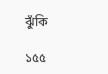ঝুঁকি

১৫৫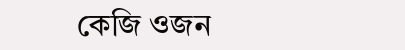কেজি ওজন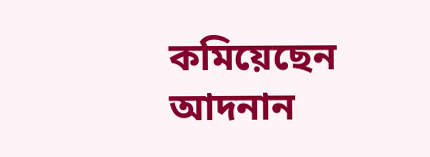কমিয়েছেন আদনান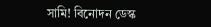সামি! বিনোদন ডেস্ক